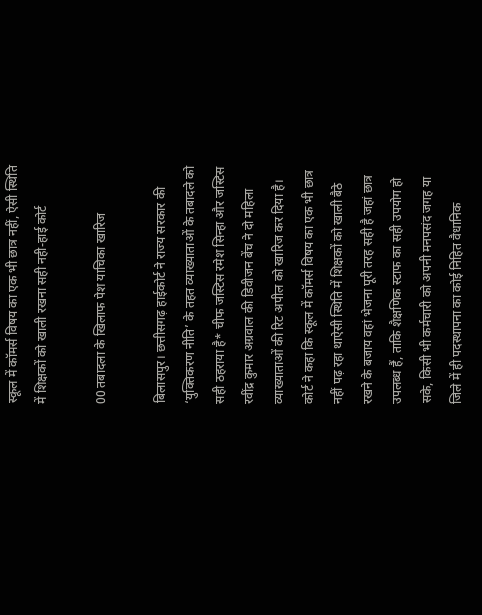स्कूल में कॉमर्स विषय का एक भी छात्र नहीं, ऐसी स्थिति में शिक्षकों को खाली रखना सही नही-हाई कोर्ट

00 तबादला के खिलाफ पेश याचिका खारिज

बिलासपुर। छत्तीसगढ़ हाईकोर्ट ने राज्य सरकार की ‘युक्तिकरण नीति’ के तहत व्याख्याताओं के तबादले को सही ठहराया है* चीफ जस्टिस रमेश सिन्हा और जस्टिस रवींद्र कुमार अग्रवाल की डिवीजन बेंच ने दो महिला व्याख्याताओं की रिट अपील को खारिज कर दिया है। कोर्ट ने कहा कि स्कूल में कॉमर्स विषय का एक भी छात्र नहीं पढ़ रहा थाऐसी स्थिति में शिक्षकों को खाली बैठे रखने के बजाय वहां भेजना पूरी तरह सही है जहां छात्र उपलब्ध हैं, ताकि शैक्षणिक स्टाफ का सही उपयोग हो सके, किसी भी कर्मचारी को अपनी मनपसंद जगह या जिले में ही पदस्थापना का कोई निहित वैधानिक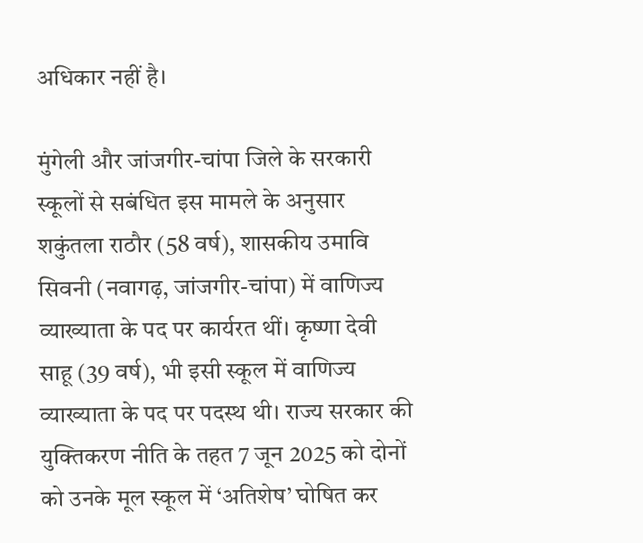अधिकार नहीं है।

मुंगेली और जांजगीर-चांपा जिले के सरकारी स्कूलों से सबंधित इस मामले के अनुसार शकुंतला राठौर (58 वर्ष), शासकीय उमावि सिवनी (नवागढ़, जांजगीर-चांपा) में वाणिज्य व्याख्याता के पद पर कार्यरत थीं। कृष्णा देवी साहू (39 वर्ष), भी इसी स्कूल में वाणिज्य व्याख्याता के पद पर पदस्थ थी। राज्य सरकार की युक्तिकरण नीति के तहत 7 जून 2025 को दोनों को उनके मूल स्कूल में ‘अतिशेष’ घोषित कर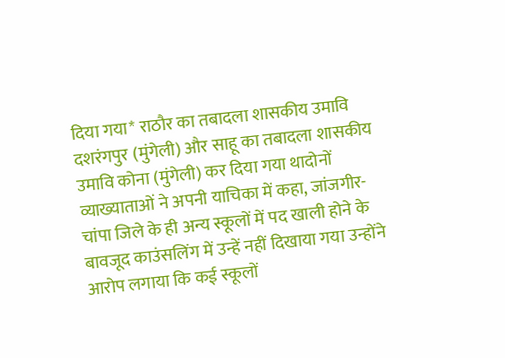दिया गया* राठौर का तबादला शासकीय उमावि दशरंगपुर (मुंगेली) और साहू का तबादला शासकीय उमावि कोना (मुंगेली) कर दिया गया थादोनों व्याख्याताओं ने अपनी याचिका में कहा, जांजगीर-चांपा जिले के ही अन्य स्कूलों में पद खाली होने के बावजूद काउंसलिंग में उन्हें नहीं दिखाया गया उन्होंने आरोप लगाया कि कई स्कूलों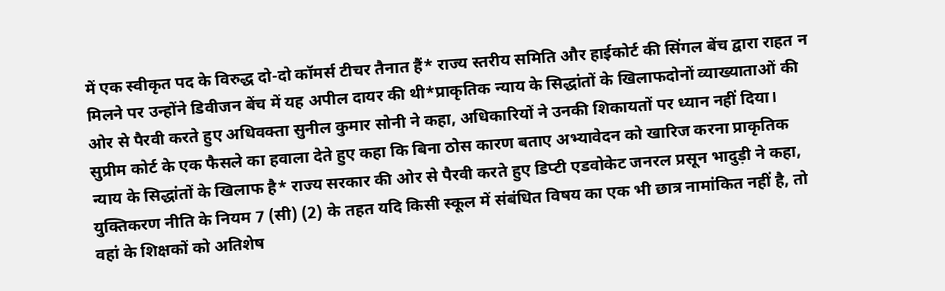में एक स्वीकृत पद के विरुद्ध दो-दो कॉमर्स टीचर तैनात हैं* राज्य स्तरीय समिति और हाईकोर्ट की सिंगल बेंच द्वारा राहत न मिलने पर उन्होंने डिवीजन बेंच में यह अपील दायर की थी*प्राकृतिक न्याय के सिद्धांतों के खिलाफदोनों व्याख्याताओं की ओर से पैरवी करते हुए अधिवक्ता सुनील कुमार सोनी ने कहा, अधिकारियों ने उनकी शिकायतों पर ध्यान नहीं दिया। सुप्रीम कोर्ट के एक फैसले का हवाला देते हुए कहा कि बिना ठोस कारण बताए अभ्यावेदन को खारिज करना प्राकृतिक न्याय के सिद्धांतों के खिलाफ है* राज्य सरकार की ओर से पैरवी करते हुए डिप्टी एडवोकेट जनरल प्रसून भादुड़ी ने कहा, युक्तिकरण नीति के नियम 7 (सी) (2) के तहत यदि किसी स्कूल में संबंधित विषय का एक भी छात्र नामांकित नहीं है, तो वहां के शिक्षकों को अतिशेष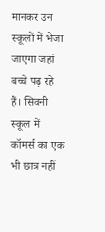मानकर उन स्कूलों में भेजा जाएगा जहां बच्चे पढ़ रहे हैं। सिवनी स्कूल में कॉमर्स का एक भी छात्र नहीं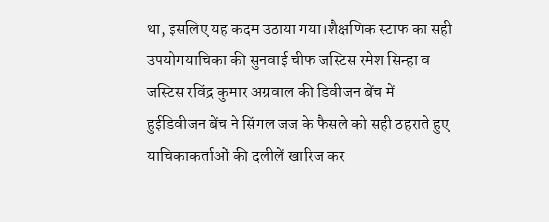था, इसलिए यह कदम उठाया गया।शैक्षणिक स्टाफ का सही उपयोगयाचिका की सुनवाई चीफ जस्टिस रमेश सिन्हा व जस्टिस रविंद्र कुमार अग्रवाल की डिवीजन बेंच में हुईडिवीजन बेंच ने सिंगल जज के फैसले को सही ठहराते हुए याचिकाकर्ताओं की दलीलें खारिज कर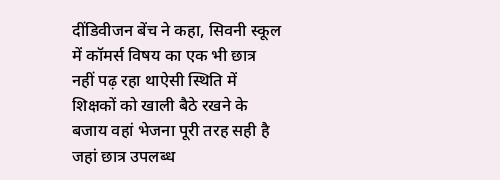दींडिवीजन बेंच ने कहा, सिवनी स्कूल में कॉमर्स विषय का एक भी छात्र नहीं पढ़ रहा थाऐसी स्थिति में शिक्षकों को खाली बैठे रखने के बजाय वहां भेजना पूरी तरह सही है जहां छात्र उपलब्ध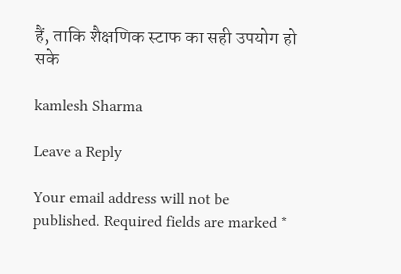हैं, ताकि शैक्षणिक स्टाफ का सही उपयोग हो सके

kamlesh Sharma

Leave a Reply

Your email address will not be published. Required fields are marked *